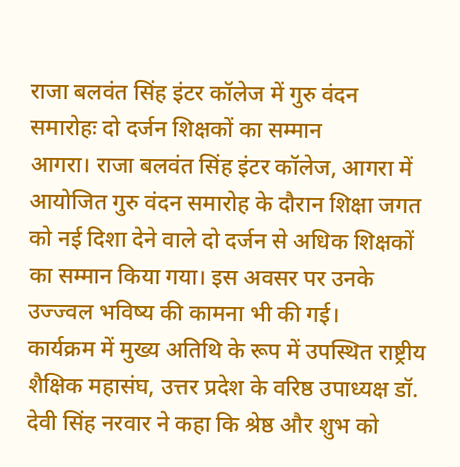राजा बलवंत सिंह इंटर कॉलेज में गुरु वंदन समारोहः दो दर्जन शिक्षकों का सम्मान
आगरा। राजा बलवंत सिंह इंटर कॉलेज, आगरा में आयोजित गुरु वंदन समारोह के दौरान शिक्षा जगत को नई दिशा देने वाले दो दर्जन से अधिक शिक्षकों का सम्मान किया गया। इस अवसर पर उनके उज्ज्वल भविष्य की कामना भी की गई।
कार्यक्रम में मुख्य अतिथि के रूप में उपस्थित राष्ट्रीय शैक्षिक महासंघ, उत्तर प्रदेश के वरिष्ठ उपाध्यक्ष डॉ. देवी सिंह नरवार ने कहा कि श्रेष्ठ और शुभ को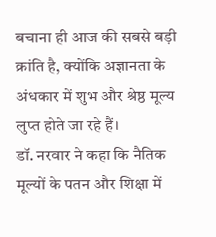बचाना ही आज की सबसे बड़ी क्रांति है, क्योंकि अज्ञानता के अंधकार में शुभ और श्रेष्ठ मूल्य लुप्त होते जा रहे हैं।
डॉ. नरवार ने कहा कि नैतिक मूल्यों के पतन और शिक्षा में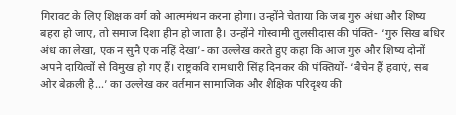गिरावट के लिए शिक्षक वर्ग को आत्ममंथन करना होगा। उन्होंने चेताया कि जब गुरु अंधा और शिष्य बहरा हो जाए, तो समाज दिशा हीन हो जाता है। उन्होंने गोस्वामी तुलसीदास की पंक्ति- ‘गुरु सिख बधिर अंध का लेखा, एक न सुनै एक नहिं देखा’- का उल्लेख करते हुए कहा कि आज गुरु और शिष्य दोनों अपने दायित्वों से विमुख हो गए हैं। राष्ट्रकवि रामधारी सिंह दिनकर की पंक्तियों- ‘बैचेन हैं हवाएं, सब ओर बेक़ली है...’ का उल्लेख कर वर्तमान सामाजिक और शैक्षिक परिदृश्य की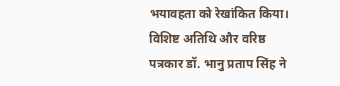भयावहता को रेखांकित किया।
विशिष्ट अतिथि और वरिष्ठ पत्रकार डॉ. भानु प्रताप सिंह ने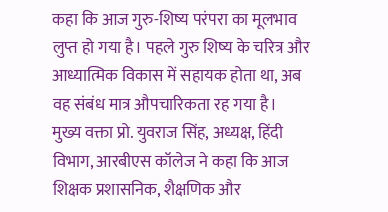कहा कि आज गुरु-शिष्य परंपरा का मूलभाव लुप्त हो गया है। पहले गुरु शिष्य के चरित्र और आध्यात्मिक विकास में सहायक होता था, अब वह संबंध मात्र औपचारिकता रह गया है।
मुख्य वक्ता प्रो. युवराज सिंह, अध्यक्ष, हिंदी विभाग, आरबीएस कॉलेज ने कहा कि आज शिक्षक प्रशासनिक, शैक्षणिक और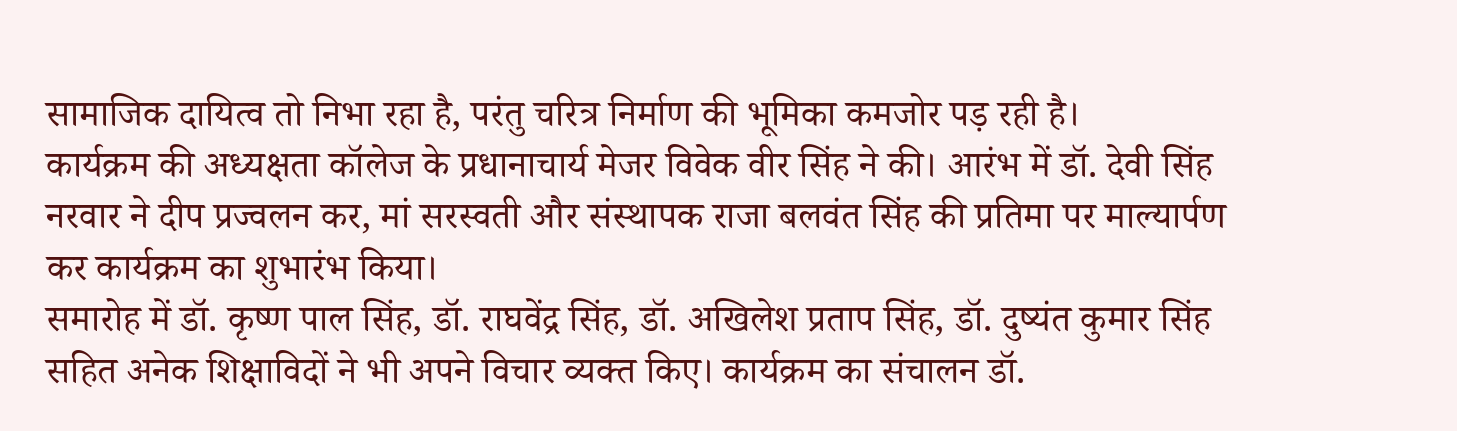सामाजिक दायित्व तो निभा रहा है, परंतु चरित्र निर्माण की भूमिका कमजोर पड़ रही है।
कार्यक्रम की अध्यक्षता कॉलेज के प्रधानाचार्य मेजर विवेक वीर सिंह ने की। आरंभ में डॉ. देवी सिंह नरवार ने दीप प्रज्वलन कर, मां सरस्वती और संस्थापक राजा बलवंत सिंह की प्रतिमा पर माल्यार्पण कर कार्यक्रम का शुभारंभ किया।
समारोह में डॉ. कृष्ण पाल सिंह, डॉ. राघवेंद्र सिंह, डॉ. अखिलेश प्रताप सिंह, डॉ. दुष्यंत कुमार सिंह सहित अनेक शिक्षाविदों ने भी अपने विचार व्यक्त किए। कार्यक्रम का संचालन डॉ.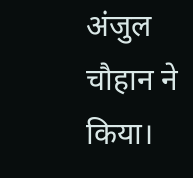अंजुल चौहान ने किया।